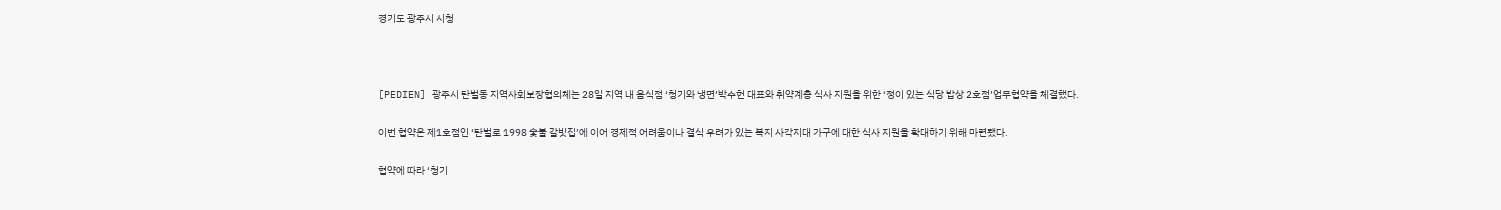경기도 광주시 시청



[PEDIEN] 광주시 탄벌동 지역사회보장협의체는 28일 지역 내 음식점 ‘청기와 냉면’박수헌 대표와 취약계층 식사 지원을 위한 ‘정이 있는 식당 밥상 2호점’업무협약을 체결했다.

이번 협약은 제1호점인 ‘탄벌로 1998 숯불 갈빗집’에 이어 경제적 어려움이나 결식 우려가 있는 복지 사각지대 가구에 대한 식사 지원을 확대하기 위해 마련됐다.

협약에 따라 ‘청기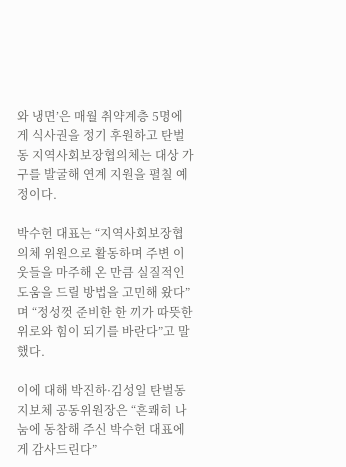와 냉면’은 매월 취약계층 5명에게 식사권을 정기 후원하고 탄벌동 지역사회보장협의체는 대상 가구를 발굴해 연계 지원을 펼칠 예정이다.

박수헌 대표는 “지역사회보장협의체 위원으로 활동하며 주변 이웃들을 마주해 온 만큼 실질적인 도움을 드릴 방법을 고민해 왔다”며 “정성껏 준비한 한 끼가 따뜻한 위로와 힘이 되기를 바란다”고 말했다.

이에 대해 박진하·김성일 탄벌동 지보체 공동위원장은 “흔쾌히 나눔에 동참해 주신 박수헌 대표에게 감사드린다”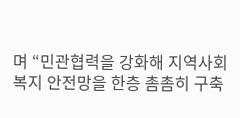며 “민관협력을 강화해 지역사회 복지 안전망을 한층 촘촘히 구축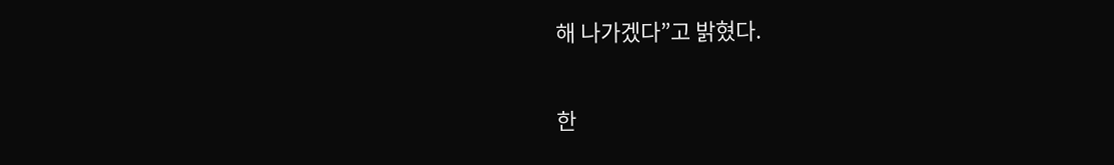해 나가겠다”고 밝혔다.

한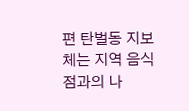편 탄벌동 지보체는 지역 음식점과의 나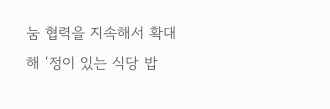눔 협력을 지속해서 확대해 ‘정이 있는 식당 밥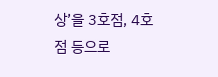상’을 3호점, 4호점 등으로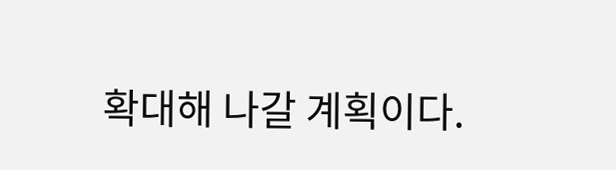확대해 나갈 계획이다.